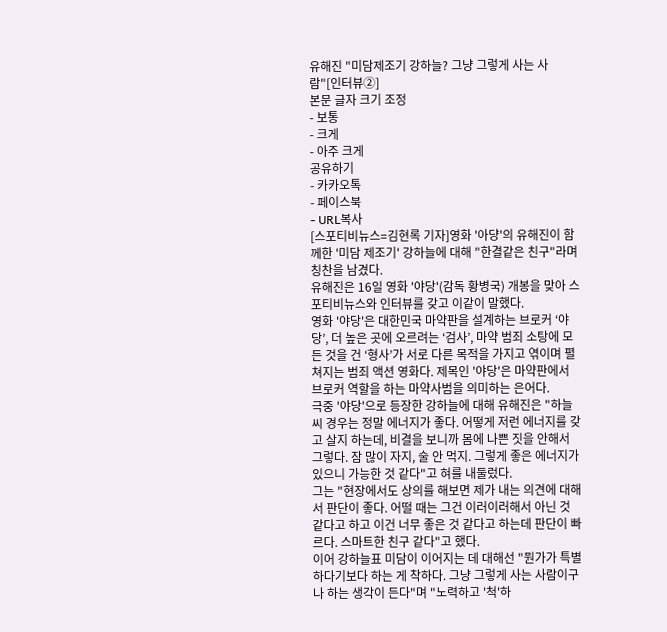유해진 "미담제조기 강하늘? 그냥 그렇게 사는 사람"[인터뷰②]
본문 글자 크기 조정
- 보통
- 크게
- 아주 크게
공유하기
- 카카오톡
- 페이스북
- URL복사
[스포티비뉴스=김현록 기자]영화 '아댱'의 유해진이 함께한 '미담 제조기' 강하늘에 대해 "한결같은 친구"라며 칭찬을 남겼다.
유해진은 16일 영화 '야당'(감독 황병국) 개봉을 맞아 스포티비뉴스와 인터뷰를 갖고 이같이 말했다.
영화 '야당'은 대한민국 마약판을 설계하는 브로커 ‘야당’, 더 높은 곳에 오르려는 ‘검사’, 마약 범죄 소탕에 모든 것을 건 ‘형사’가 서로 다른 목적을 가지고 엮이며 펼쳐지는 범죄 액션 영화다. 제목인 '야당'은 마약판에서 브로커 역할을 하는 마약사범을 의미하는 은어다.
극중 '야당'으로 등장한 강하늘에 대해 유해진은 "하늘씨 경우는 정말 에너지가 좋다. 어떻게 저런 에너지를 갖고 살지 하는데, 비결을 보니까 몸에 나쁜 짓을 안해서 그렇다. 잠 많이 자지, 술 안 먹지. 그렇게 좋은 에너지가 있으니 가능한 것 같다"고 혀를 내둘렀다.
그는 "현장에서도 상의를 해보면 제가 내는 의견에 대해서 판단이 좋다. 어떨 때는 그건 이러이러해서 아닌 것 같다고 하고 이건 너무 좋은 것 같다고 하는데 판단이 빠르다. 스마트한 친구 같다"고 했다.
이어 강하늘표 미담이 이어지는 데 대해선 "뭔가가 특별하다기보다 하는 게 착하다. 그냥 그렇게 사는 사람이구나 하는 생각이 든다"며 "노력하고 '척'하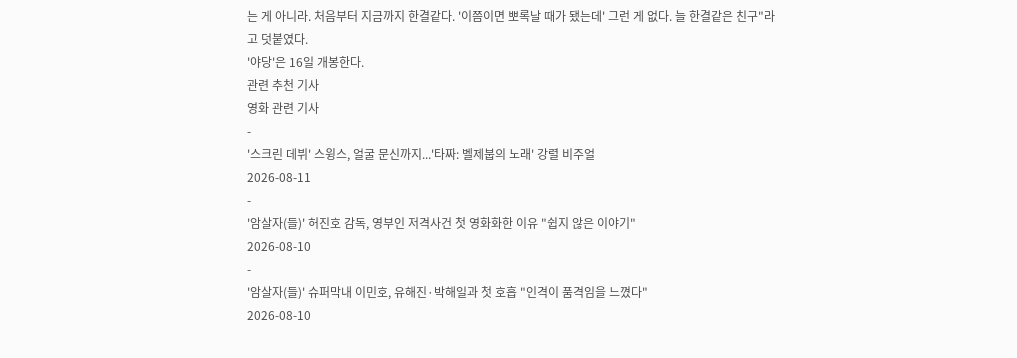는 게 아니라. 처음부터 지금까지 한결같다. '이쯤이면 뽀록날 때가 됐는데' 그런 게 없다. 늘 한결같은 친구"라고 덧붙였다.
'야당'은 16일 개봉한다.
관련 추천 기사
영화 관련 기사
-
'스크린 데뷔' 스윙스, 얼굴 문신까지...'타짜: 벨제붑의 노래' 강렬 비주얼
2026-08-11
-
'암살자(들)' 허진호 감독, 영부인 저격사건 첫 영화화한 이유 "쉽지 않은 이야기"
2026-08-10
-
'암살자(들)' 슈퍼막내 이민호, 유해진·박해일과 첫 호흡 "인격이 품격임을 느꼈다"
2026-08-10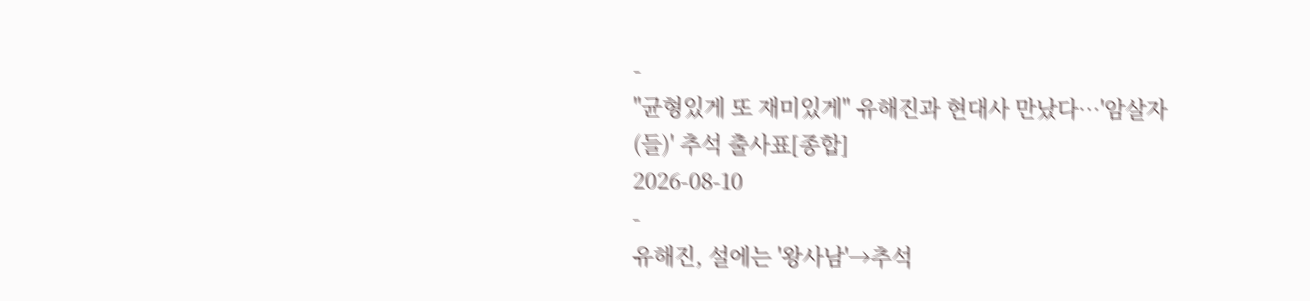-
"균형있게 또 재미있게" 유해진과 현대사 만났다…'암살자(들)' 추석 출사표[종합]
2026-08-10
-
유해진, 설에는 '왕사남'→추석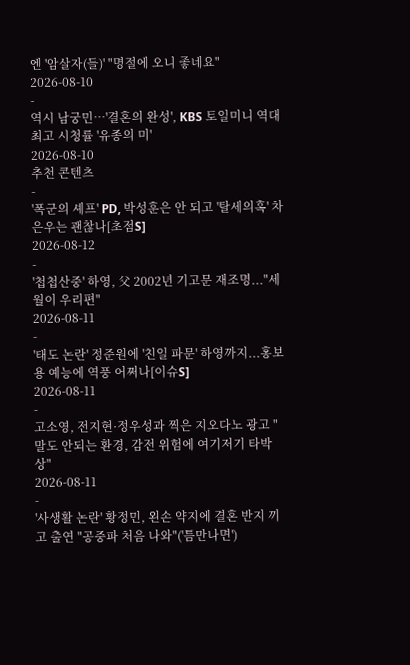엔 '암살자(들)' "명절에 오니 좋네요"
2026-08-10
-
역시 남궁민…'결혼의 완성', KBS 토일미니 역대 최고 시청률 '유종의 미'
2026-08-10
추천 콘텐츠
-
'폭군의 셰프' PD, 박성훈은 안 되고 '탈세의혹' 차은우는 괜찮나[초점S]
2026-08-12
-
'첩첩산중' 하영, 父 2002년 기고문 재조명..."세월이 우리편"
2026-08-11
-
'태도 논란' 정준원에 '친일 파문' 하영까지...홍보용 예능에 역풍 어쩌나[이슈S]
2026-08-11
-
고소영, 전지현·정우성과 찍은 지오다노 광고 "말도 안되는 환경, 감전 위험에 여기저기 타박상"
2026-08-11
-
'사생활 논란' 황정민, 왼손 약지에 결혼 반지 끼고 출연 "공중파 처음 나와"('틈만나면')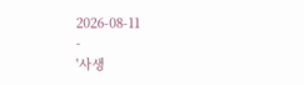2026-08-11
-
'사생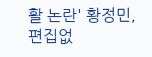활 논란' 황정민, 편집없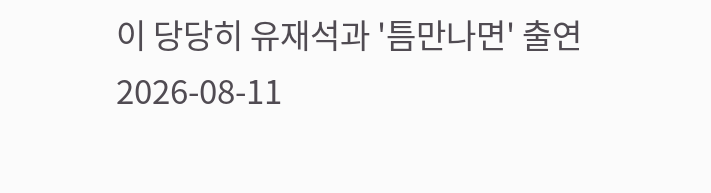이 당당히 유재석과 '틈만나면' 출연
2026-08-11